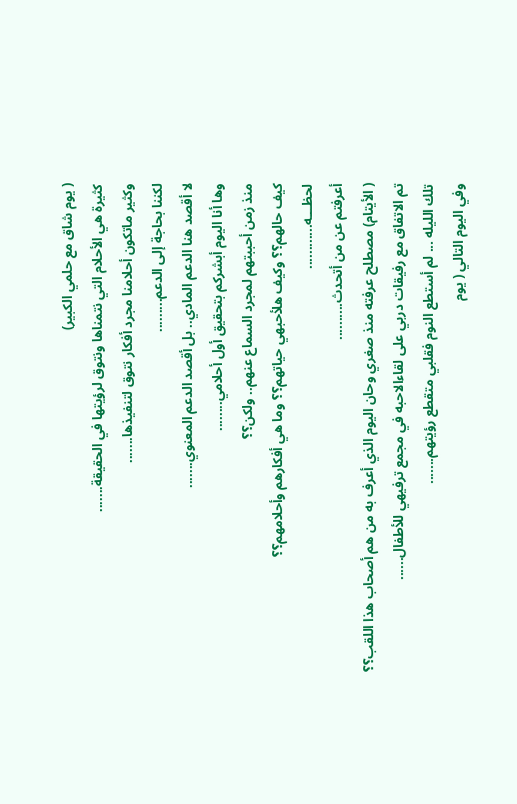( يوم شاق مع حلمي الكبير)
كثيرة هي الأحلام التي نتمناها ونتوق لرؤيتها في الحقيقة.......
وكثير ماتكون أحلامنا مجرد أفكار نتوق لتنفيذها.......
لكننا بحاجة إلى الدعم.........
لا أقصد هنا الدعم المادي.. بل أقصد الدعم المعنوي.......
وها أنا اليوم أبشركم بتحقيق أول أحلامي........
منذ زمن أحببتهم لمجرد السماع عنهم.. ولكن؟؟
كيف حالهم؟؟ وكيف هلأحبهي حياتهم؟؟ وما هي أفكارهم وأحلامهم؟؟
لحظـــه............
أعرفتم عن من أتحدث..........
( الأيتام) مصطلح عرفته منذ صغري وحان اليوم الذي أعرف به من هم أصحاب هذا اللقب؟؟
تم الاتفاق مع رفيقات دربي على لقاءالاحبه في مجمع ترفيهي للأطفال......
تلك الليله ... لم أستطع النوم فقلبي متقطع رؤيتهم.......
وفي اليوم التالي ( يوم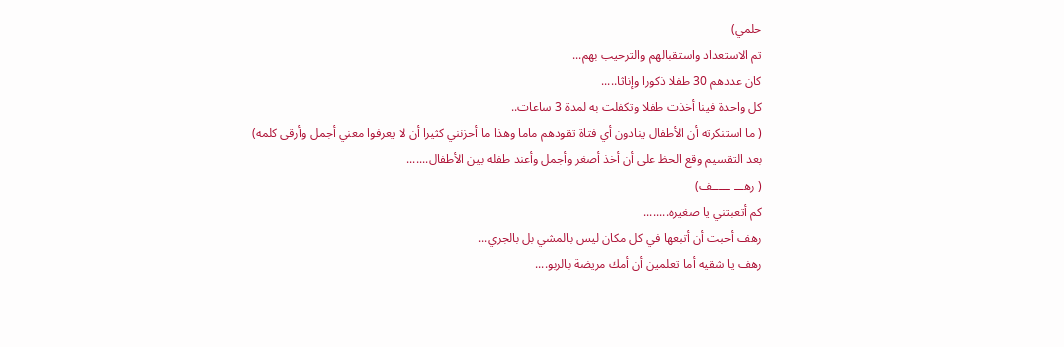حلمي)
تم الاستعداد واستقبالهم والترحيب بهم...
كان عددهم 30 طفلا ذكورا وإناثا.....
كل واحدة فينا أخذت طفلا وتكفلت به لمدة 3 ساعات..
( ما استنكرته أن الأطفال ينادون أي فتاة تقودهم ماما وهذا ما أحزنني كثيرا أن لا يعرفوا معني أجمل وأرقى كلمه)
بعد التقسيم وقع الحظ على أن أخذ أصغر وأجمل وأعند طفله بين الأطفال.......
( رهـــ ـــــف)
كم أتعبتني يا صغيره........
رهف أحبت أن أتبعها في كل مكان ليس بالمشي بل بالجري...
رهف يا شقيه أما تعلمين أن أمك مريضة بالربو....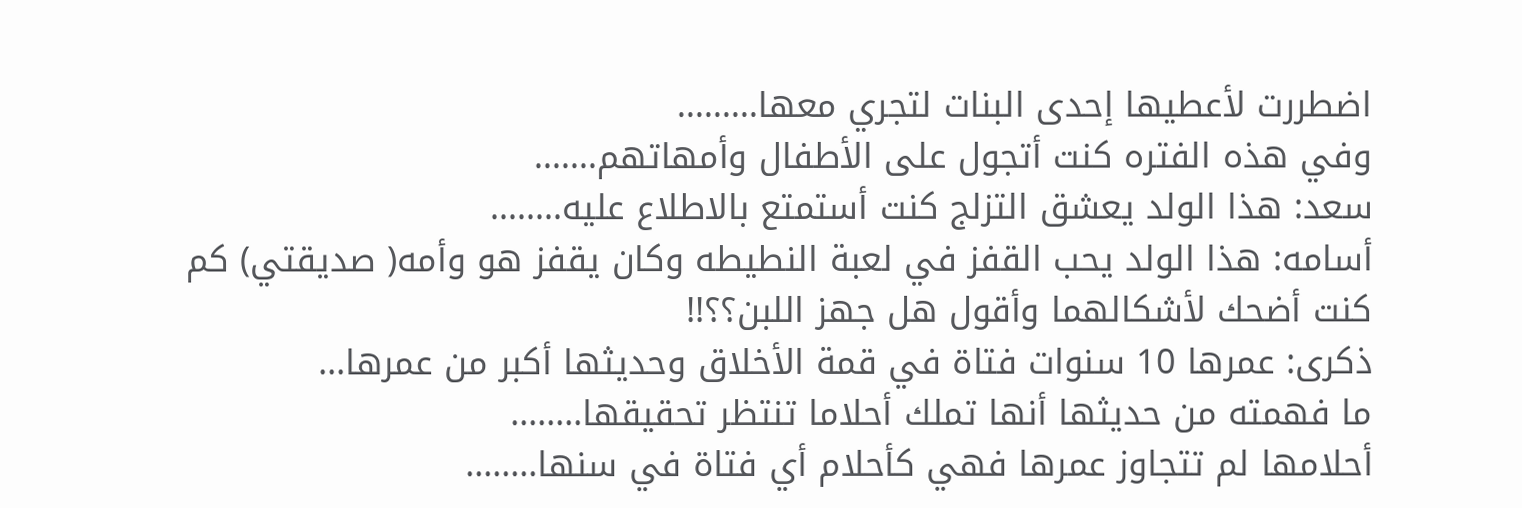اضطررت لأعطيها إحدى البنات لتجري معها.........
وفي هذه الفتره كنت أتجول على الأطفال وأمهاتهم.......
سعد: هذا الولد يعشق التزلج كنت أستمتع بالاطلاع عليه........
أسامه: هذا الولد يحب القفز في لعبة النطيطه وكان يقفز هو وأمه( صديقتي) كم كنت أضحك لأشكالهما وأقول هل جهز اللبن؟؟!!
ذكرى: عمرها 10 سنوات فتاة في قمة الأخلاق وحديثها أكبر من عمرها...
ما فهمته من حديثها أنها تملك أحلاما تنتظر تحقيقها........
أحلامها لم تتجاوز عمرها فهي كأحلام أي فتاة في سنها........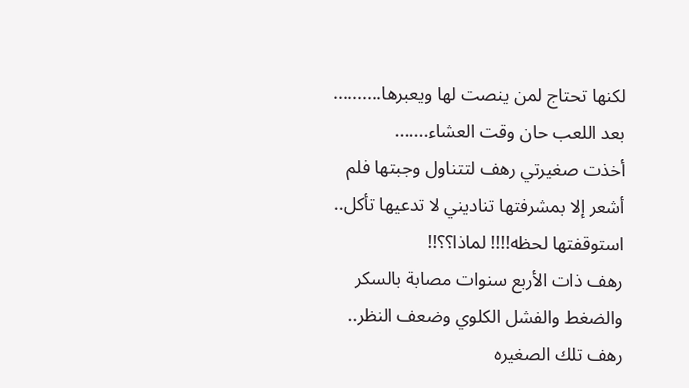لكنها تحتاج لمن ينصت لها ويعبرها..........
بعد اللعب حان وقت العشاء.......
أخذت صغيرتي رهف لتتناول وجبتها فلم أشعر إلا بمشرفتها تناديني لا تدعيها تأكل..
استوقفتها لحظه!!!! لماذا؟؟!!
رهف ذات الأربع سنوات مصابة بالسكر والضغط والفشل الكلوي وضعف النظر..
رهف تلك الصغيره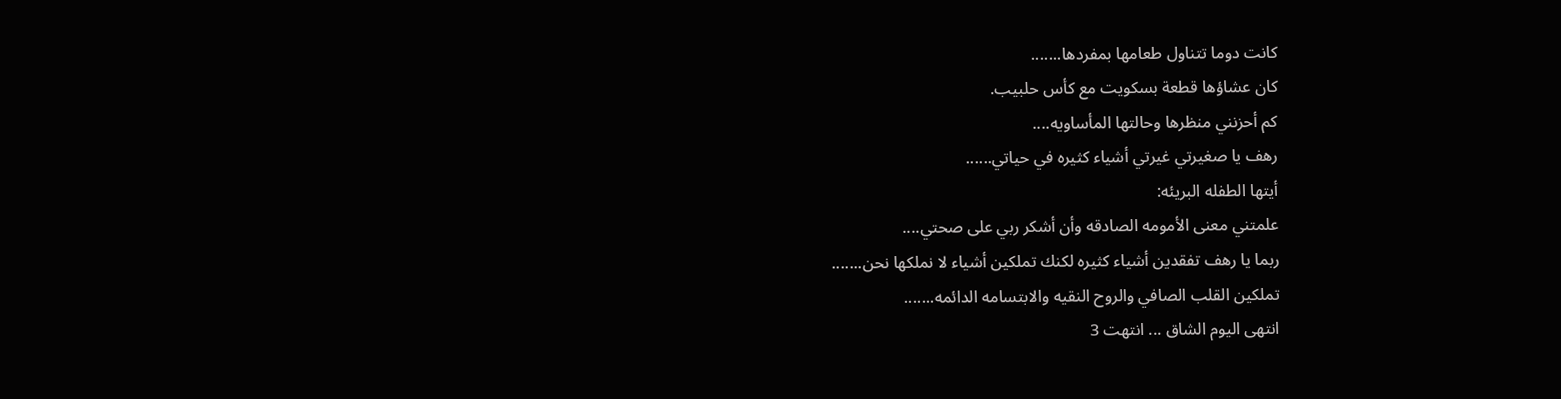كانت دوما تتناول طعامها بمفردها.......
كان عشاؤها قطعة بسكويت مع كأس حلبيب.
كم أحزنني منظرها وحالتها المأساويه....
رهف يا صغيرتي غيرتي أشياء كثيره في حياتي......
أيتها الطفله البريئه:
علمتني معنى الأمومه الصادقه وأن أشكر ربي على صحتي....
ربما يا رهف تفقدين أشياء كثيره لكنك تملكين أشياء لا نملكها نحن.......
تملكين القلب الصافي والروح النقيه والابتسامه الدائمه.......
انتهى اليوم الشاق ... انتهت 3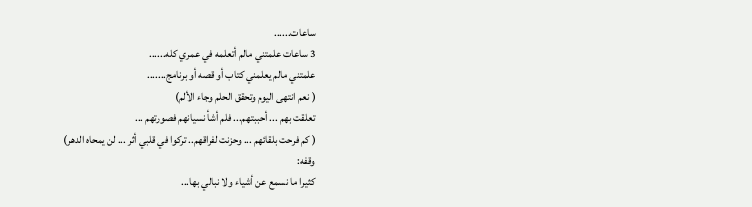ساعات......
3 ساعات علمتني مالم أتعلمه في عمري كله......
علمتني مالم يعلمني كتاب أو قصه أو برنامج.......
( نعم انتهى اليوم وتحقق الحلم وجاء الألم)
تعلقت بهم ... أحببتهم... فلم أشأ نسيانهم فصورتهم ...
( كم فرحت بلقائهم ... وحزنت لفراقهم.. تركوا في قلبي أثر ... لن يمحاه الدهر)
وقفه:
كثيرا ما نسمع عن أشياء ولا نبالي بها...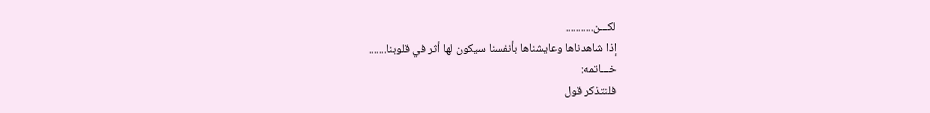لكـــن...........
إذا شاهدناها وعايشناها بأنفسنا سيكون لها أثر في قلوبنا.......
خـــاتمه:
فلنتذكر قول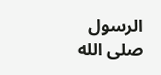الرسول صلى الله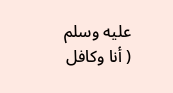عليه وسلم
( أنا وكافل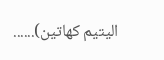اليتيم كهاتين)......